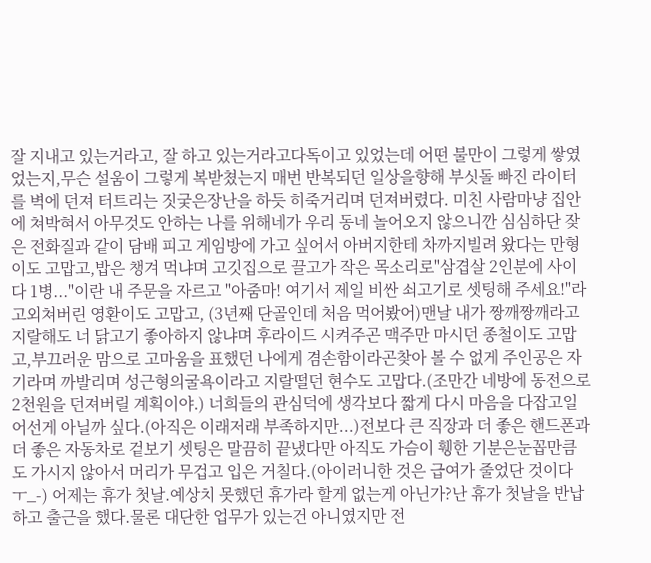잘 지내고 있는거라고, 잘 하고 있는거라고다독이고 있었는데 어떤 불만이 그렇게 쌓였었는지,무슨 설움이 그렇게 복받쳤는지 매번 반복되던 일상을향해 부싯돌 빠진 라이터를 벽에 던져 터트리는 짓궂은장난을 하듯 히죽거리며 던져버렸다. 미친 사람마냥 집안에 쳐박혀서 아무것도 안하는 나를 위해네가 우리 동네 놀어오지 않으니깐 심심하단 잦은 전화질과 같이 담배 피고 게임방에 가고 싶어서 아버지한테 차까지빌려 왔다는 만형이도 고맙고,밥은 챙겨 먹냐며 고깃집으로 끌고가 작은 목소리로"삼겹살 2인분에 사이다 1병..."이란 내 주문을 자르고 "아줌마! 여기서 제일 비싼 쇠고기로 셋팅해 주세요!"라고외쳐버린 영환이도 고맙고, (3년째 단골인데 처음 먹어봤어)맨날 내가 짱깨짱깨라고 지랄해도 너 닭고기 좋아하지 않냐며 후라이드 시켜주곤 맥주만 마시던 종철이도 고맙고,부끄러운 맘으로 고마움을 표했던 나에게 겸손함이라곤찾아 볼 수 없게 주인공은 자기라며 까발리며 성근형의굴욕이라고 지랄떨던 현수도 고맙다.(조만간 네방에 동전으로 2천원을 던져버릴 계획이야.) 너희들의 관심덕에 생각보다 짧게 다시 마음을 다잡고일어선게 아닐까 싶다.(아직은 이래저래 부족하지만...)전보다 큰 직장과 더 좋은 핸드폰과 더 좋은 자동차로 겉보기 셋팅은 말끔히 끝냈다만 아직도 가슴이 휑한 기분은눈꼽만큼도 가시지 않아서 머리가 무겁고 입은 거칠다.(아이러니한 것은 급여가 줄었단 것이다 ㅜ_-) 어제는 휴가 첫날.예상치 못했던 휴가라 할게 없는게 아닌가?난 휴가 첫날을 반납하고 출근을 했다.물론 대단한 업무가 있는건 아니였지만 전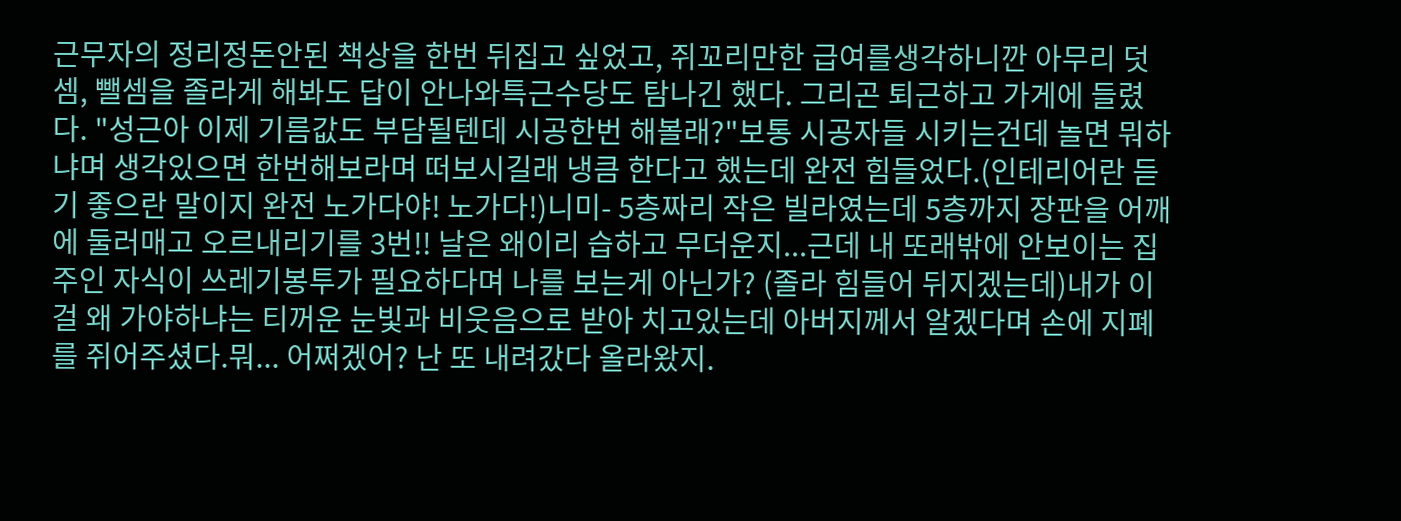근무자의 정리정돈안된 책상을 한번 뒤집고 싶었고, 쥐꼬리만한 급여를생각하니깐 아무리 덧셈, 뺄셈을 졸라게 해봐도 답이 안나와특근수당도 탐나긴 했다. 그리곤 퇴근하고 가게에 들렸다. "성근아 이제 기름값도 부담될텐데 시공한번 해볼래?"보통 시공자들 시키는건데 놀면 뭐하냐며 생각있으면 한번해보라며 떠보시길래 냉큼 한다고 했는데 완전 힘들었다.(인테리어란 듣기 좋으란 말이지 완전 노가다야! 노가다!)니미- 5층짜리 작은 빌라였는데 5층까지 장판을 어깨에 둘러매고 오르내리기를 3번!! 날은 왜이리 습하고 무더운지...근데 내 또래밖에 안보이는 집주인 자식이 쓰레기봉투가 필요하다며 나를 보는게 아닌가? (졸라 힘들어 뒤지겠는데)내가 이걸 왜 가야하냐는 티꺼운 눈빛과 비웃음으로 받아 치고있는데 아버지께서 알겠다며 손에 지폐를 쥐어주셨다.뭐... 어쩌겠어? 난 또 내려갔다 올라왔지.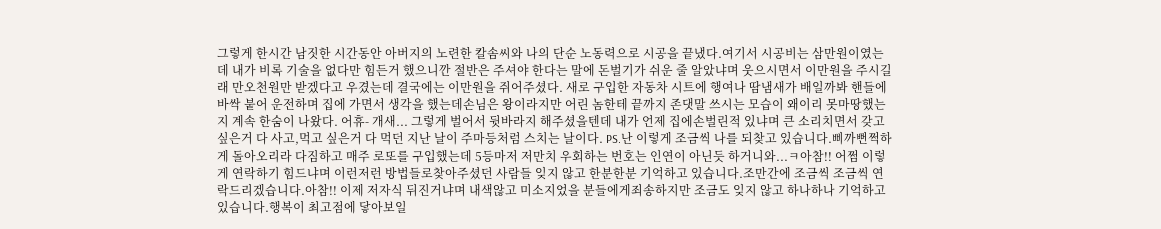그렇게 한시간 남짓한 시간동안 아버지의 노련한 칼솜씨와 나의 단순 노동력으로 시공을 끝냈다.여기서 시공비는 삼만원이였는데 내가 비록 기술을 없다만 힘든거 했으니깐 절반은 주셔야 한다는 말에 돈벌기가 쉬운 줄 알았냐며 웃으시면서 이만원을 주시길래 만오천원만 받겠다고 우겼는데 결국에는 이만원을 쥐어주셨다. 새로 구입한 자동차 시트에 행여나 땀냄새가 배일까봐 핸들에 바싹 붙어 운전하며 집에 가면서 생각을 했는데손님은 왕이라지만 어린 놈한테 끝까지 존댓말 쓰시는 모습이 왜이리 못마땅했는지 계속 한숨이 나왔다. 어휴- 개새... 그렇게 벌어서 뒷바라지 해주셨을텐데 내가 언제 집에손벌린적 있냐며 큰 소리치면서 갖고 싶은거 다 사고,먹고 싶은거 다 먹던 지난 날이 주마등처럼 스치는 날이다. PS.난 이렇게 조금씩 나를 되찾고 있습니다.삐까뻔쩍하게 돌아오리라 다짐하고 매주 로또를 구입했는데 5등마저 저만치 우회하는 번호는 인연이 아닌듯 하거니와...ㅋ아참!! 어쩜 이렇게 연락하기 힘드냐며 이런저런 방법들로찾아주셨던 사람들 잊지 않고 한분한분 기억하고 있습니다.조만간에 조금씩 조금씩 연락드리겠습니다.아참!! 이제 저자식 뒤진거냐며 내색않고 미소지었을 분들에게죄송하지만 조금도 잊지 않고 하나하나 기억하고 있습니다.행복이 최고점에 닿아보일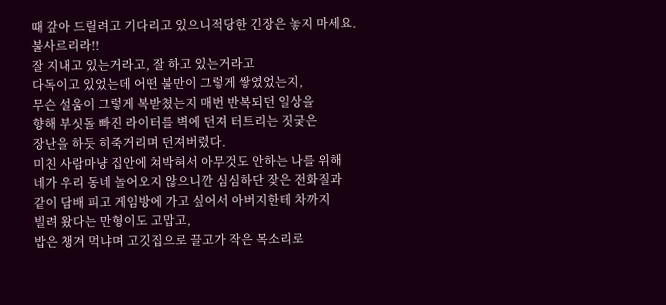때 갚아 드릴려고 기다리고 있으니적당한 긴장은 놓지 마세요.
불사르리라!!
잘 지내고 있는거라고, 잘 하고 있는거라고
다독이고 있었는데 어떤 불만이 그렇게 쌓였었는지,
무슨 설움이 그렇게 복받쳤는지 매번 반복되던 일상을
향해 부싯돌 빠진 라이터를 벽에 던져 터트리는 짓궂은
장난을 하듯 히죽거리며 던져버렸다.
미친 사람마냥 집안에 쳐박혀서 아무것도 안하는 나를 위해
네가 우리 동네 놀어오지 않으니깐 심심하단 잦은 전화질과
같이 담배 피고 게임방에 가고 싶어서 아버지한테 차까지
빌려 왔다는 만형이도 고맙고,
밥은 챙겨 먹냐며 고깃집으로 끌고가 작은 목소리로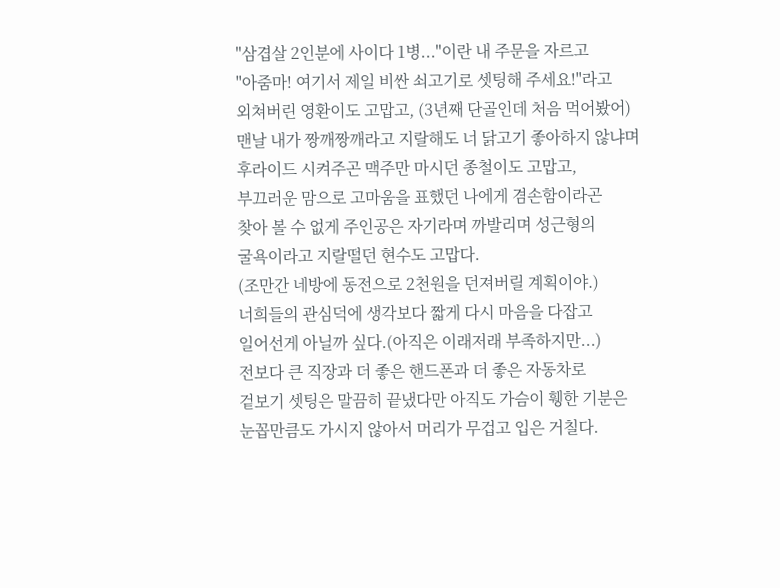"삼겹살 2인분에 사이다 1병..."이란 내 주문을 자르고
"아줌마! 여기서 제일 비싼 쇠고기로 셋팅해 주세요!"라고
외쳐버린 영환이도 고맙고, (3년째 단골인데 처음 먹어봤어)
맨날 내가 짱깨짱깨라고 지랄해도 너 닭고기 좋아하지 않냐며
후라이드 시켜주곤 맥주만 마시던 종철이도 고맙고,
부끄러운 맘으로 고마움을 표했던 나에게 겸손함이라곤
찾아 볼 수 없게 주인공은 자기라며 까발리며 성근형의
굴욕이라고 지랄떨던 현수도 고맙다.
(조만간 네방에 동전으로 2천원을 던져버릴 계획이야.)
너희들의 관심덕에 생각보다 짧게 다시 마음을 다잡고
일어선게 아닐까 싶다.(아직은 이래저래 부족하지만...)
전보다 큰 직장과 더 좋은 핸드폰과 더 좋은 자동차로
겉보기 셋팅은 말끔히 끝냈다만 아직도 가슴이 휑한 기분은
눈꼽만큼도 가시지 않아서 머리가 무겁고 입은 거칠다.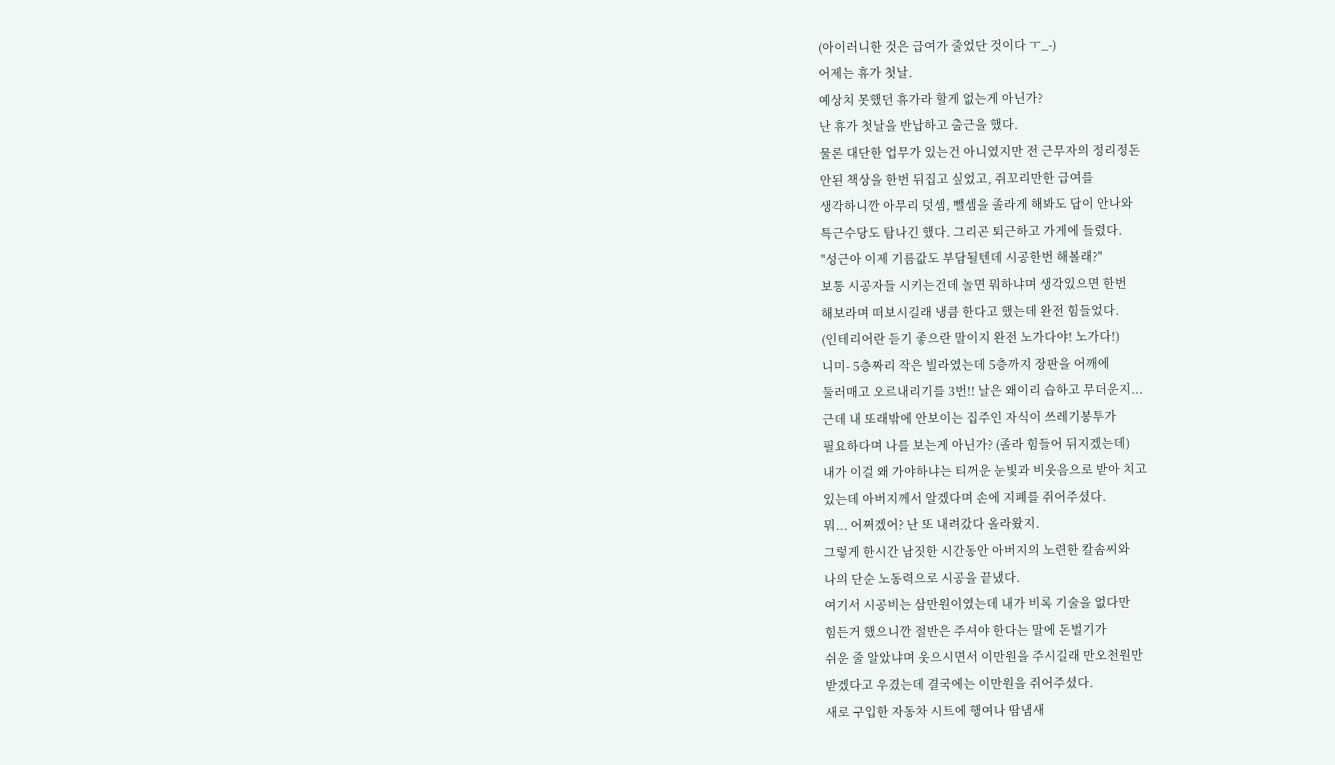(아이러니한 것은 급여가 줄었단 것이다 ㅜ_-)
어제는 휴가 첫날.
예상치 못했던 휴가라 할게 없는게 아닌가?
난 휴가 첫날을 반납하고 출근을 했다.
물론 대단한 업무가 있는건 아니였지만 전 근무자의 정리정돈
안된 책상을 한번 뒤집고 싶었고, 쥐꼬리만한 급여를
생각하니깐 아무리 덧셈, 뺄셈을 졸라게 해봐도 답이 안나와
특근수당도 탐나긴 했다. 그리곤 퇴근하고 가게에 들렸다.
"성근아 이제 기름값도 부담될텐데 시공한번 해볼래?"
보통 시공자들 시키는건데 놀면 뭐하냐며 생각있으면 한번
해보라며 떠보시길래 냉큼 한다고 했는데 완전 힘들었다.
(인테리어란 듣기 좋으란 말이지 완전 노가다야! 노가다!)
니미- 5층짜리 작은 빌라였는데 5층까지 장판을 어깨에
둘러매고 오르내리기를 3번!! 날은 왜이리 습하고 무더운지...
근데 내 또래밖에 안보이는 집주인 자식이 쓰레기봉투가
필요하다며 나를 보는게 아닌가? (졸라 힘들어 뒤지겠는데)
내가 이걸 왜 가야하냐는 티꺼운 눈빛과 비웃음으로 받아 치고
있는데 아버지께서 알겠다며 손에 지폐를 쥐어주셨다.
뭐... 어쩌겠어? 난 또 내려갔다 올라왔지.
그렇게 한시간 남짓한 시간동안 아버지의 노련한 칼솜씨와
나의 단순 노동력으로 시공을 끝냈다.
여기서 시공비는 삼만원이였는데 내가 비록 기술을 없다만
힘든거 했으니깐 절반은 주셔야 한다는 말에 돈벌기가
쉬운 줄 알았냐며 웃으시면서 이만원을 주시길래 만오천원만
받겠다고 우겼는데 결국에는 이만원을 쥐어주셨다.
새로 구입한 자동차 시트에 행여나 땀냄새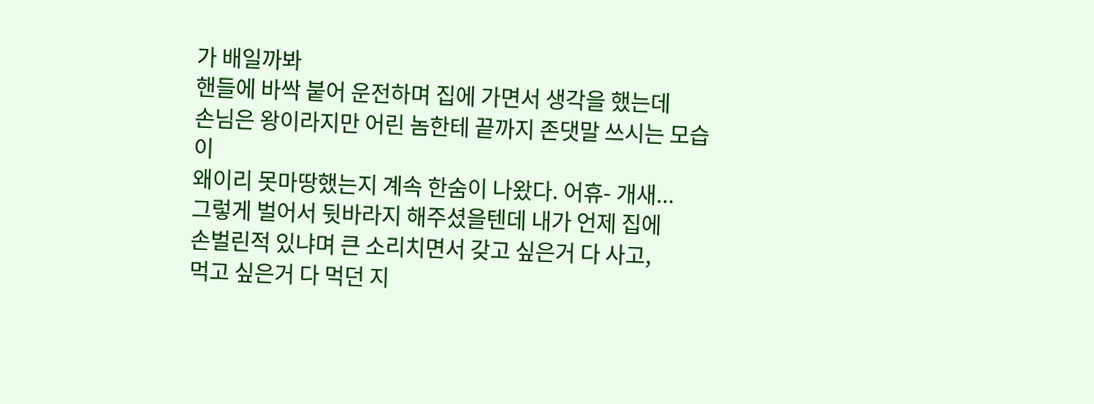가 배일까봐
핸들에 바싹 붙어 운전하며 집에 가면서 생각을 했는데
손님은 왕이라지만 어린 놈한테 끝까지 존댓말 쓰시는 모습이
왜이리 못마땅했는지 계속 한숨이 나왔다. 어휴- 개새...
그렇게 벌어서 뒷바라지 해주셨을텐데 내가 언제 집에
손벌린적 있냐며 큰 소리치면서 갖고 싶은거 다 사고,
먹고 싶은거 다 먹던 지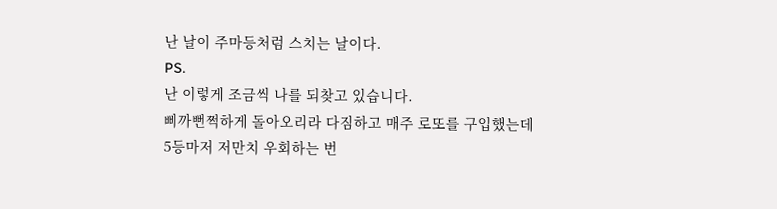난 날이 주마등처럼 스치는 날이다.
PS.
난 이렇게 조금씩 나를 되찾고 있습니다.
삐까뻔쩍하게 돌아오리라 다짐하고 매주 로또를 구입했는데
5등마저 저만치 우회하는 번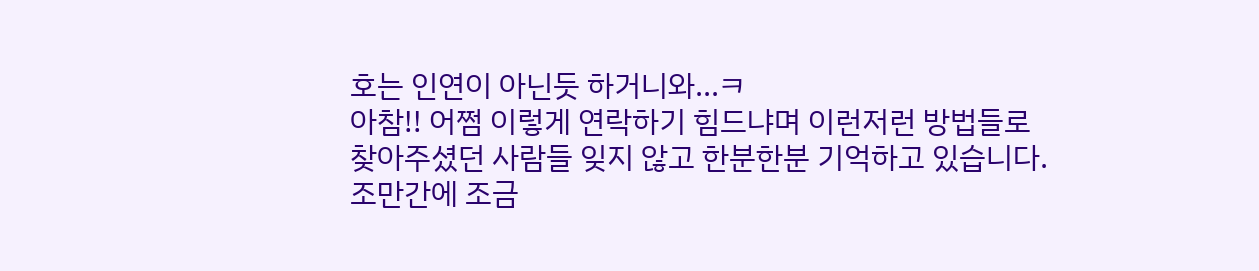호는 인연이 아닌듯 하거니와...ㅋ
아참!! 어쩜 이렇게 연락하기 힘드냐며 이런저런 방법들로
찾아주셨던 사람들 잊지 않고 한분한분 기억하고 있습니다.
조만간에 조금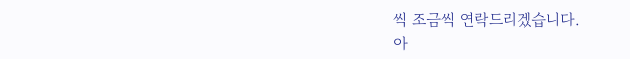씩 조금씩 연락드리겠습니다.
아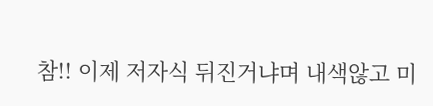참!! 이제 저자식 뒤진거냐며 내색않고 미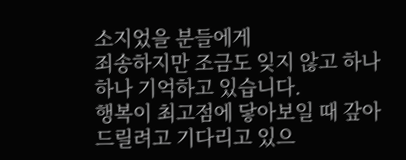소지었을 분들에게
죄송하지만 조금도 잊지 않고 하나하나 기억하고 있습니다.
행복이 최고점에 닿아보일 때 갚아 드릴려고 기다리고 있으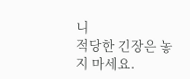니
적당한 긴장은 놓지 마세요.